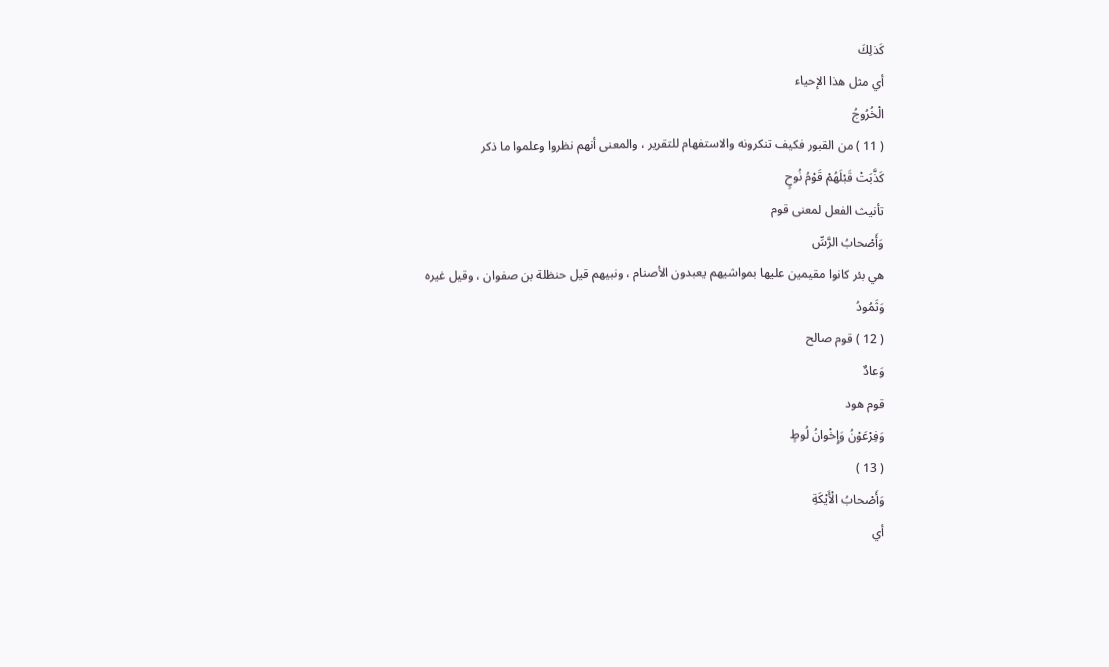كَذلِكَ
أي مثل هذا الإحياء
الْخُرُوجُ
( 11 ) من القبور فكيف تنكرونه والاستفهام للتقرير ، والمعنى أنهم نظروا وعلموا ما ذكر
كَذَّبَتْ قَبْلَهُمْ قَوْمُ نُوحٍ
تأنيث الفعل لمعنى قوم
وَأَصْحابُ الرَّسِّ
هي بئر كانوا مقيمين عليها بمواشيهم يعبدون الأصنام ، ونبيهم قيل حنظلة بن صفوان ، وقيل غيره
وَثَمُودُ
( 12 ) قوم صالح
وَعادٌ
قوم هود
وَفِرْعَوْنُ وَإِخْوانُ لُوطٍ
( 13 )
وَأَصْحابُ الْأَيْكَةِ
أي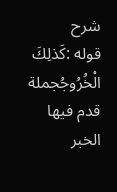شرح
قوله :كَذلِكَ الْخُرُوجُجملة قدم فيها الخبر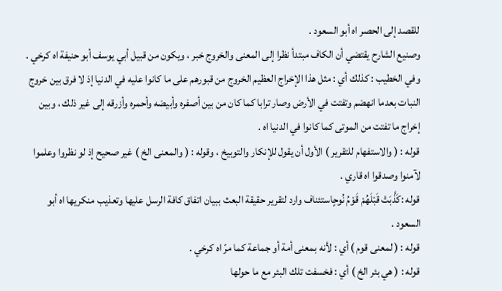للقصد إلى الحصر اه أبو السعود .
وصنيع الشارح يقتضي أن الكاف مبتدأ نظرا إلى المعنى والخروج خبر ، ويكون من قبيل أبي يوسف أبو حنيفة اه كرخي .
وفي الخطيب : كذلك أي : مثل هذا الإخراج العظيم الخروج من قبورهم على ما كانوا عليه في الدنيا إذ لا فرق بين خروج النبات بعدما انهضم وتفتت في الأرض وصار ترابا كما كان من بين أصفره وأبيضه وأحمره وأزرقه إلى غير ذلك ، وبين إخراج ما تفتت من الموتى كما كانوا في الدنيا اه .
قوله : ( والاستفهام للتقرير ) الأول أن يقول للإنكار والتوبيخ ، وقوله : ( والمعنى الخ ) غير صحيح إذ لو نظروا وعلموا لآمنوا وصدقوا اه قاري .
قوله :كَذَّبَتْ قَبْلَهُمْ قَوْمُ نُوحٍاستئناف وارد لتقرير حقيقة البعث ببيان اتفاق كافة الرسل عليها وتعذيب منكريها اه أبو السعود .
قوله : ( لمعنى قوم ) أي : لأنه بمعنى أمة أو جماعة كما مرّ اه كرخي .
قوله : ( هي بئر الخ ) أي : فخسفت تلك البئر مع ما حولها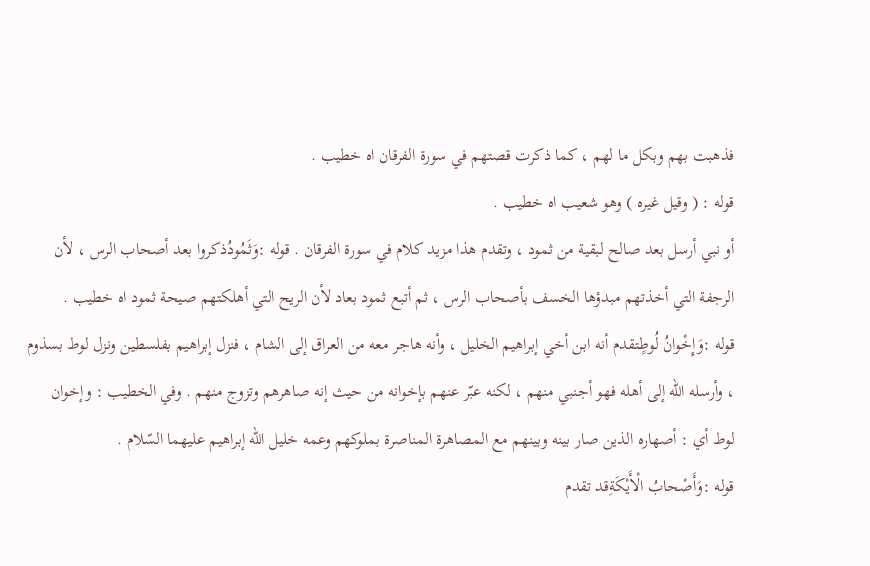فذهبت بهم وبكل ما لهم ، كما ذكرت قصتهم في سورة الفرقان اه خطيب .
قوله : ( وقيل غيره ) وهو شعيب اه خطيب .
أو نبي أرسل بعد صالح لبقية من ثمود ، وتقدم هذا مزيد كلام في سورة الفرقان . قوله :وَثَمُودُذكروا بعد أصحاب الرس ، لأن الرجفة التي أخذتهم مبدؤها الخسف بأصحاب الرس ، ثم أتبع ثمود بعاد لأن الريح التي أهلكتهم صيحة ثمود اه خطيب .
قوله :وَإِخْوانُ لُوطٍتقدم أنه ابن أخي إبراهيم الخليل ، وأنه هاجر معه من العراق إلى الشام ، فنزل إبراهيم بفلسطين ونزل لوط بسذوم ، وأرسله اللّه إلى أهله فهو أجنبي منهم ، لكنه عبّر عنهم بإخوانه من حيث إنه صاهرهم وتزوج منهم . وفي الخطيب : وإخوان لوط أي : أصهاره الذين صار بينه وبينهم مع المصاهرة المناصرة بملوكهم وعمه خليل اللّه إبراهيم عليهما السّلام .
قوله :وَأَصْحابُ الْأَيْكَةِقد تقدم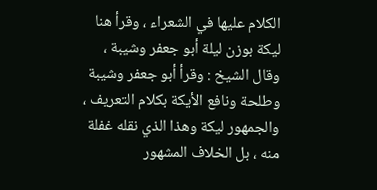الكلام عليها في الشعراء ، وقرأ هنا ليكة بوزن ليلة أبو جعفر وشيبة ، وقال الشيخ : وقرأ أبو جعفر وشيبة وطلحة ونافع الأيكة بكلام التعريف ، والجمهور ليكة وهذا الذي نقله غفلة منه ، بل الخلاف المشهور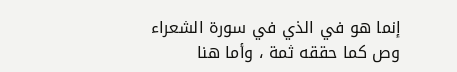إنما هو في الذي في سورة الشعراء وص كما حققه ثمة ، وأما هنا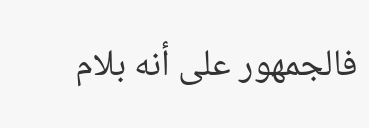فالجمهور على أنه بلام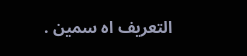التعريف اه سمين .